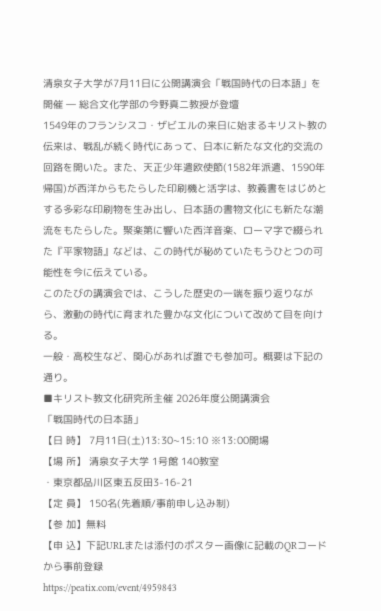清泉女子大学が7月11日に公開講演会「戦国時代の日本語」を開催 ― 総合文化学部の今野真二教授が登壇
1549年のフランシスコ・ザビエルの来日に始まるキリスト教の伝来は、戦乱が続く時代にあって、日本に新たな文化的交流の回路を開いた。また、天正少年遣欧使節(1582年派遣、1590年帰国)が西洋からもたらした印刷機と活字は、教義書をはじめとする多彩な印刷物を生み出し、日本語の書物文化にも新たな潮流をもたらした。聚楽第に響いた西洋音楽、ローマ字で綴られた『平家物語』などは、この時代が秘めていたもうひとつの可能性を今に伝えている。
このたびの講演会では、こうした歴史の一端を振り返りながら、激動の時代に育まれた豊かな文化について改めて目を向ける。
一般・高校生など、関心があれば誰でも参加可。概要は下記の通り。
■キリスト教文化研究所主催 2026年度公開講演会
「戦国時代の日本語」
【日 時】 7月11日(土)13:30~15:10 ※13:00開場
【場 所】 清泉女子大学 1号館 140教室
・東京都品川区東五反田3-16-21
【定 員】 150名(先着順/事前申し込み制)
【参 加】無料
【申 込】下記URLまたは添付のポスター画像に記載のQRコードから事前登録
https://peatix.com/event/4959843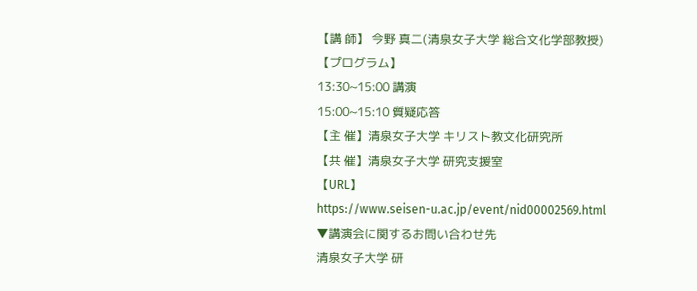【講 師】 今野 真二(清泉女子大学 総合文化学部教授)
【プログラム】
13:30~15:00 講演
15:00~15:10 質疑応答
【主 催】清泉女子大学 キリスト教文化研究所
【共 催】清泉女子大学 研究支援室
【URL】
https://www.seisen-u.ac.jp/event/nid00002569.html
▼講演会に関するお問い合わせ先
清泉女子大学 研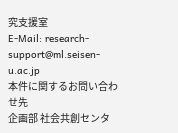究支援室
E-Mail: research-support@ml.seisen-u.ac.jp
本件に関するお問い合わせ先
企画部 社会共創センタ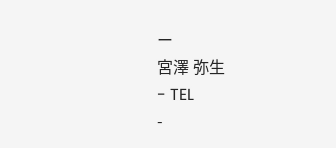ー
宮澤 弥生
- TEL
-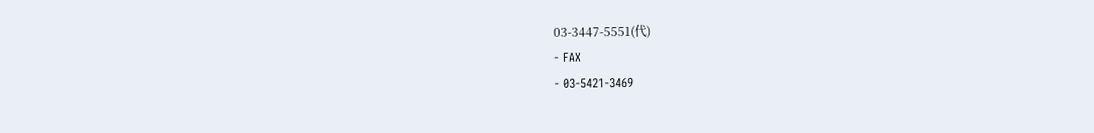03-3447-5551(代)
- FAX
- 03-5421-3469